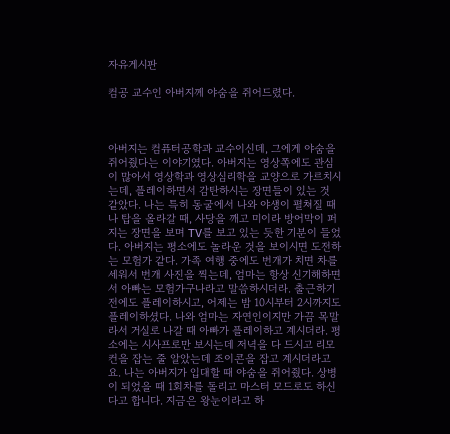자유게시판

컴공 교수인 아버지께 야숨을 쥐어드렸다.



아버지는 컴퓨터공학과 교수이신데, 그에게 야숨을 쥐어줬다는 이야기였다. 아버지는 영상쪽에도 관심이 많아서 영상학과 영상심리학을 교양으로 가르치시는데, 플레이하면서 감탄하시는 장면들이 있는 것 같았다. 나는 특히 동굴에서 나와 야생이 펼쳐질 때나 탑을 올라갈 때, 사당을 깨고 미이라 방어막이 퍼지는 장면을 보며 TV를 보고 있는 듯한 기분이 들었다. 아버지는 평소에도 놀라운 것을 보이시면 도전하는 모험가 같다. 가족 여행 중에도 번개가 치면 차를 세워서 번개 사진을 찍는데, 엄마는 항상 신기해하면서 아빠는 모험가구나라고 말씀하시더라. 출근하기 전에도 플레이하시고, 어제는 밤 10시부터 2시까지도 플레이하셨다. 나와 엄마는 자연인이지만 가끔 목말라서 거실로 나갈 때 아빠가 플레이하고 계시더라. 평소에는 시사프로만 보시는데 저녁을 다 드시고 리모컨을 잡는 줄 알았는데 조이콘을 잡고 계시더라고요. 나는 아버지가 입대할 때 야숨을 쥐어줬다. 상병이 되었을 때 1회차를 돌리고 마스터 모드로도 하신다고 합니다. 지금은 왕눈이라고 하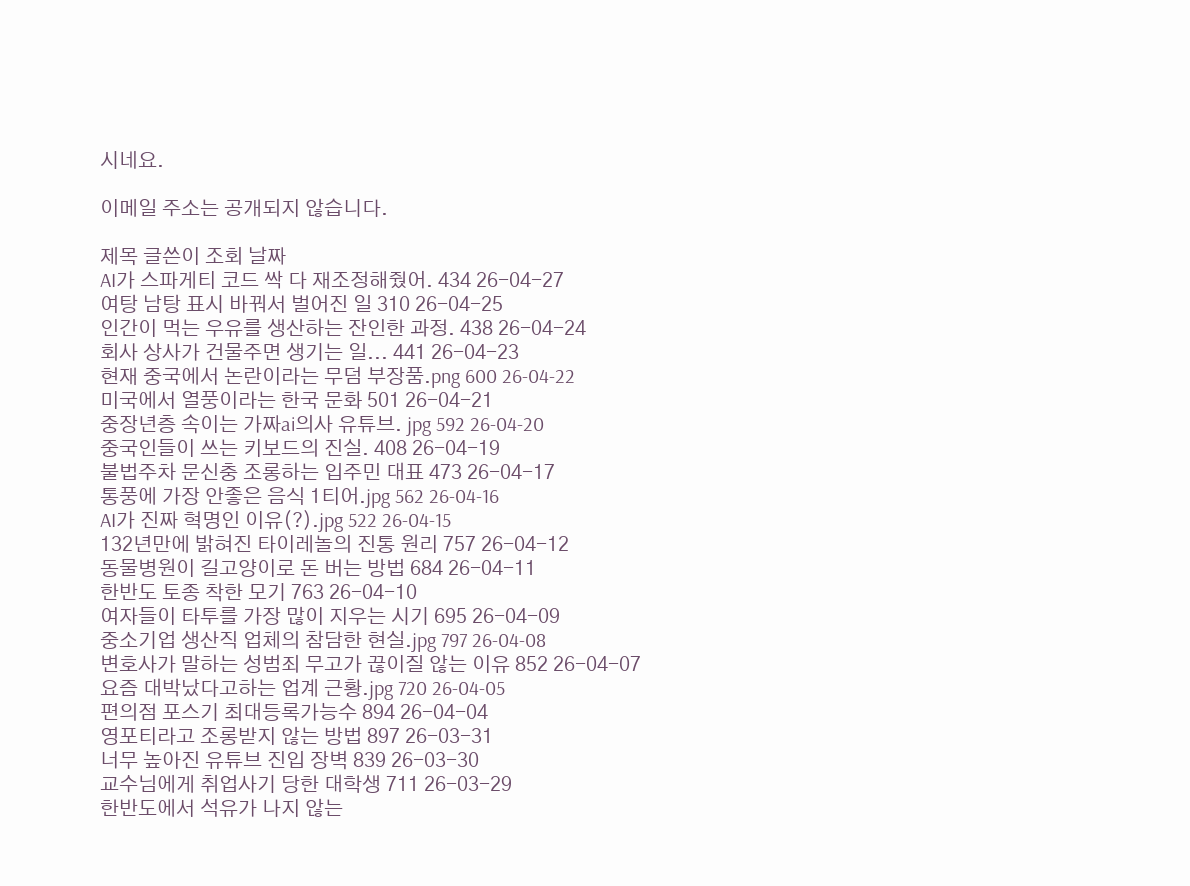시네요.

이메일 주소는 공개되지 않습니다.

제목 글쓴이 조회 날짜
AI가 스파게티 코드 싹 다 재조정해줬어. 434 26-04-27
여탕 남탕 표시 바꿔서 벌어진 일 310 26-04-25
인간이 먹는 우유를 생산하는 잔인한 과정. 438 26-04-24
회사 상사가 건물주면 생기는 일... 441 26-04-23
현재 중국에서 논란이라는 무덤 부장품.png 600 26-04-22
미국에서 열풍이라는 한국 문화 501 26-04-21
중장년층 속이는 가짜ai의사 유튜브. jpg 592 26-04-20
중국인들이 쓰는 키보드의 진실. 408 26-04-19
불법주차 문신충 조롱하는 입주민 대표 473 26-04-17
통풍에 가장 안좋은 음식 1티어.jpg 562 26-04-16
AI가 진짜 혁명인 이유(?).jpg 522 26-04-15
132년만에 밝혀진 타이레놀의 진통 원리 757 26-04-12
동물병원이 길고양이로 돈 버는 방법 684 26-04-11
한반도 토종 착한 모기 763 26-04-10
여자들이 타투를 가장 많이 지우는 시기 695 26-04-09
중소기업 생산직 업체의 참담한 현실.jpg 797 26-04-08
변호사가 말하는 성범죄 무고가 끊이질 않는 이유 852 26-04-07
요즘 대박났다고하는 업계 근황.jpg 720 26-04-05
편의점 포스기 최대등록가능수 894 26-04-04
영포티라고 조롱받지 않는 방법 897 26-03-31
너무 높아진 유튜브 진입 장벽 839 26-03-30
교수님에게 취업사기 당한 대학생 711 26-03-29
한반도에서 석유가 나지 않는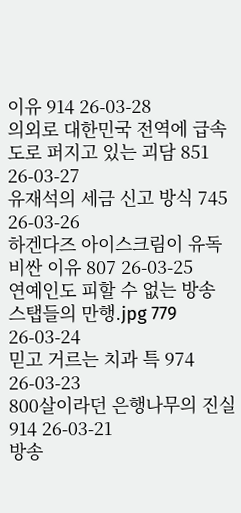이유 914 26-03-28
의외로 대한민국 전역에 급속도로 퍼지고 있는 괴담 851 26-03-27
유재석의 세금 신고 방식 745 26-03-26
하겐다즈 아이스크림이 유독 비싼 이유 807 26-03-25
연예인도 피할 수 없는 방송 스탭들의 만행.jpg 779 26-03-24
믿고 거르는 치과 특 974 26-03-23
800살이라던 은행나무의 진실 914 26-03-21
방송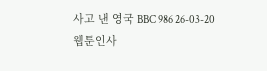사고 낸 영국 BBC 986 26-03-20
웹툰인사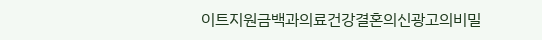이트지원금백과의료건강결혼의신광고의비밀